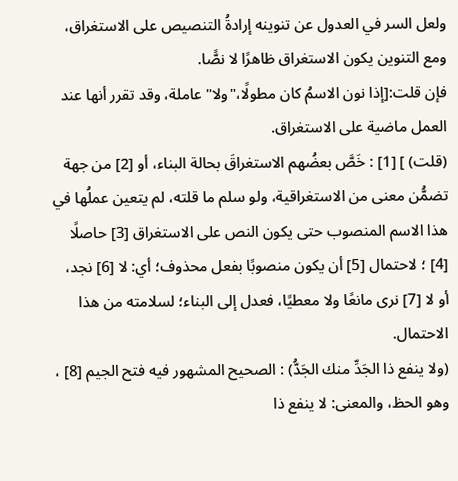ولعل السر في العدول عن تنوينه إرادةُ التنصيص على الاستغراق، ومع التنوين يكون الاستغراق ظاهرًا لا نصًّا.
فإن قلت:[إذا نون الاسمُ كان مطولًا،"ولا"عاملة، وقد تقرر أنها عند العمل ماضية على الاستغراق.
(قلت) ] [1] : خَصَّ بعضُهم الاستغراقَ بحالة البناء، أو [2] من جهة تضمُّن معنى من الاستغراقية، ولو سلم ما قلته، لم يتعين عملُها في هذا الاسم المنصوب حتى يكون النص على الاستغراق [3] حاصلًا [4] ؛ لاحتمال [5] أن يكون منصوبًا بفعل محذوف؛ أي: لا [6] نجد، أو لا [7] نرى مانعًا ولا معطيًا، فعدل إلى البناء؛ لسلامته من هذا الاحتمال.
(ولا ينفع ذا الجَدِّ منك الجَدُّ) : الصحيح المشهور فيه فتح الجيم [8] ، وهو الحظ، والمعنى: لا ينفع ذا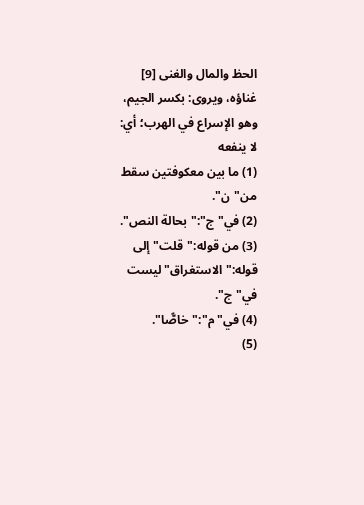الحظ والمال والغنى [9] غناؤه، ويروى: بكسر الجيم، وهو الإسراع في الهرب؛ أي: لا ينفعه
(1) ما بين معكوفتين سقط من"ن".
(2) في"ج":"بحالة النص".
(3) من قوله:"قلت"إلى قوله:"الاستغراق"ليست في"ج".
(4) في"م":"خاصًّا".
(5)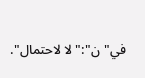في"ن":"لا لاحتمال".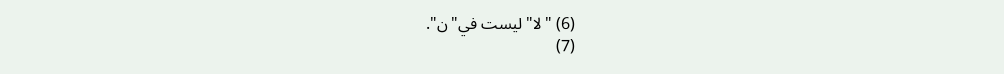(6) "لا"ليست في"ن".
(7)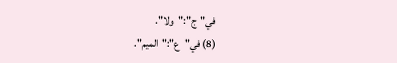في"ج":"ولا".
(8) في"ع":"الميم".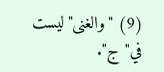(9) "والغنى"ليست في"ج".